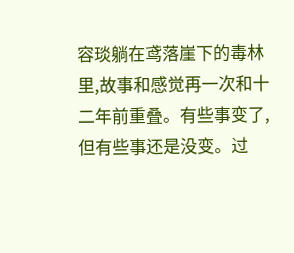容琰躺在鸢落崖下的毒林里,故事和感觉再一次和十二年前重叠。有些事变了,但有些事还是没变。过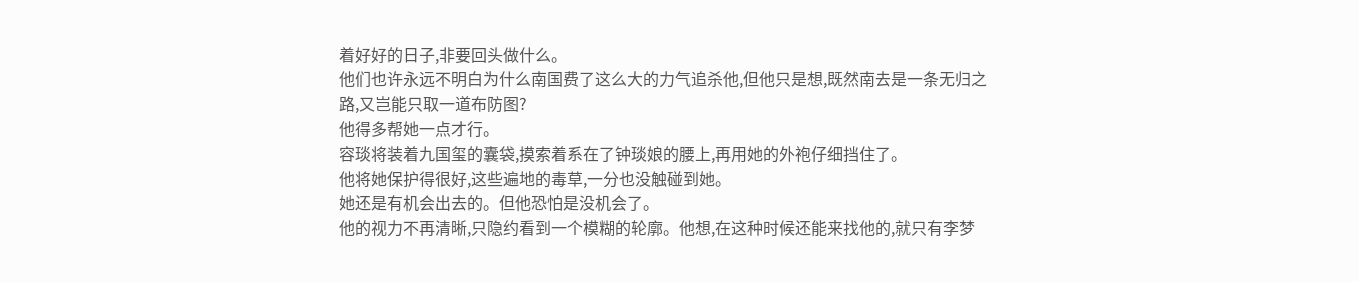着好好的日子,非要回头做什么。
他们也许永远不明白为什么南国费了这么大的力气追杀他,但他只是想,既然南去是一条无归之路,又岂能只取一道布防图?
他得多帮她一点才行。
容琰将装着九国玺的囊袋,摸索着系在了钟琰娘的腰上,再用她的外袍仔细挡住了。
他将她保护得很好,这些遍地的毒草,一分也没触碰到她。
她还是有机会出去的。但他恐怕是没机会了。
他的视力不再清晰,只隐约看到一个模糊的轮廓。他想,在这种时候还能来找他的,就只有李梦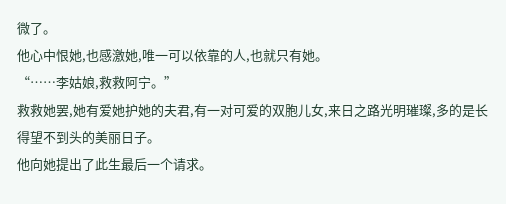微了。
他心中恨她,也感激她,唯一可以依靠的人,也就只有她。
“……李姑娘,救救阿宁。”
救救她罢,她有爱她护她的夫君,有一对可爱的双胞儿女,来日之路光明璀璨,多的是长得望不到头的美丽日子。
他向她提出了此生最后一个请求。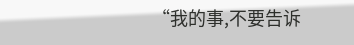“我的事,不要告诉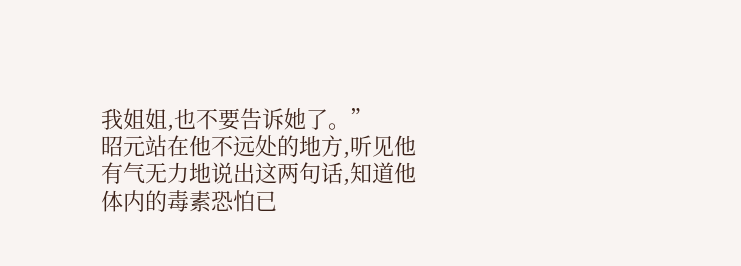我姐姐,也不要告诉她了。”
昭元站在他不远处的地方,听见他有气无力地说出这两句话,知道他体内的毒素恐怕已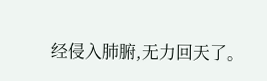经侵入肺腑,无力回天了。